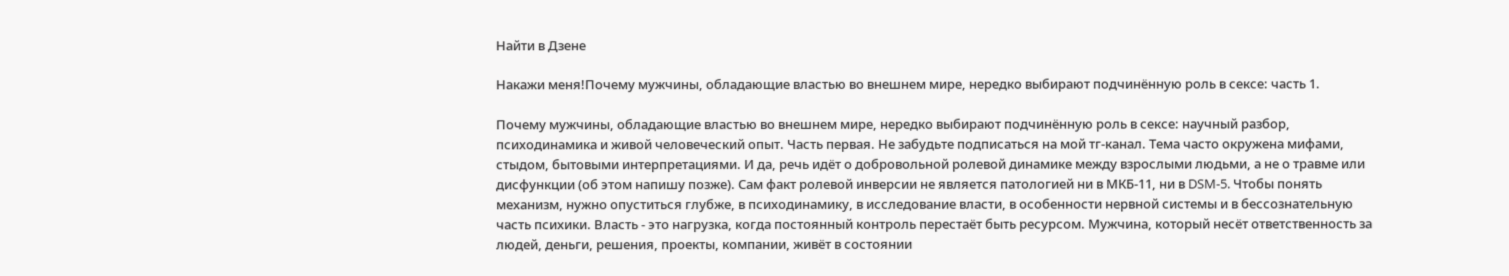Найти в Дзене

Накажи меня!Почему мужчины, обладающие властью во внешнем мире, нередко выбирают подчинённую роль в сексе: часть 1.

Почему мужчины, обладающие властью во внешнем мире, нередко выбирают подчинённую роль в сексе: научный разбор, психодинамика и живой человеческий опыт. Часть первая. Не забудьте подписаться на мой тг-канал. Тема часто окружена мифами, стыдом, бытовыми интерпретациями. И да, речь идёт о добровольной ролевой динамике между взрослыми людьми, а не о травме или дисфункции (об этом напишу позже). Сам факт ролевой инверсии не является патологией ни в МКБ-11, ни в DSM-5. Чтобы понять механизм, нужно опуститься глубже, в психодинамику, в исследование власти, в особенности нервной системы и в бессознательную часть психики. Власть - это нагрузка, когда постоянный контроль перестаёт быть ресурсом. Мужчина, который несёт ответственность за людей, деньги, решения, проекты, компании, живёт в состоянии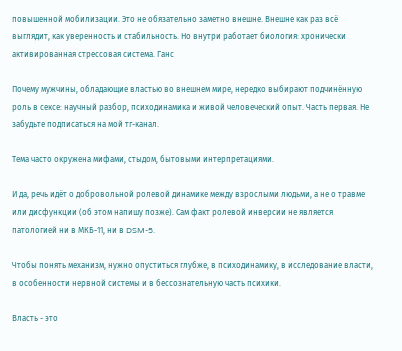повышенной мобилизации. Это не обязательно заметно внешне. Внешне как раз всё выглядит, как уверенность и стабильность. Но внутри работает биология: хронически активированная стрессовая система. Ганс

Почему мужчины, обладающие властью во внешнем мире, нередко выбирают подчинённую роль в сексе: научный разбор, психодинамика и живой человеческий опыт. Часть первая. Не забудьте подписаться на мой тг-канал.

Тема часто окружена мифами, стыдом, бытовыми интерпретациями.

И да, речь идёт о добровольной ролевой динамике между взрослыми людьми, а не о травме или дисфункции (об этом напишу позже). Сам факт ролевой инверсии не является патологией ни в МКБ-11, ни в DSM-5.

Чтобы понять механизм, нужно опуститься глубже, в психодинамику, в исследование власти, в особенности нервной системы и в бессознательную часть психики.

Власть - это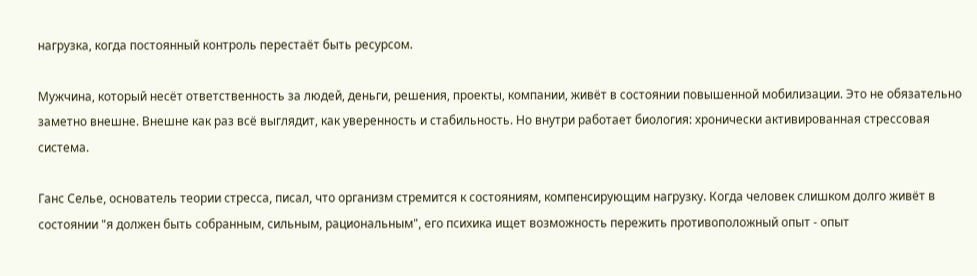нагрузка, когда постоянный контроль перестаёт быть ресурсом.

Мужчина, который несёт ответственность за людей, деньги, решения, проекты, компании, живёт в состоянии повышенной мобилизации. Это не обязательно заметно внешне. Внешне как раз всё выглядит, как уверенность и стабильность. Но внутри работает биология: хронически активированная стрессовая система.

Ганс Селье, основатель теории стресса, писал, что организм стремится к состояниям, компенсирующим нагрузку. Когда человек слишком долго живёт в состоянии "я должен быть собранным, сильным, рациональным", его психика ищет возможность пережить противоположный опыт - опыт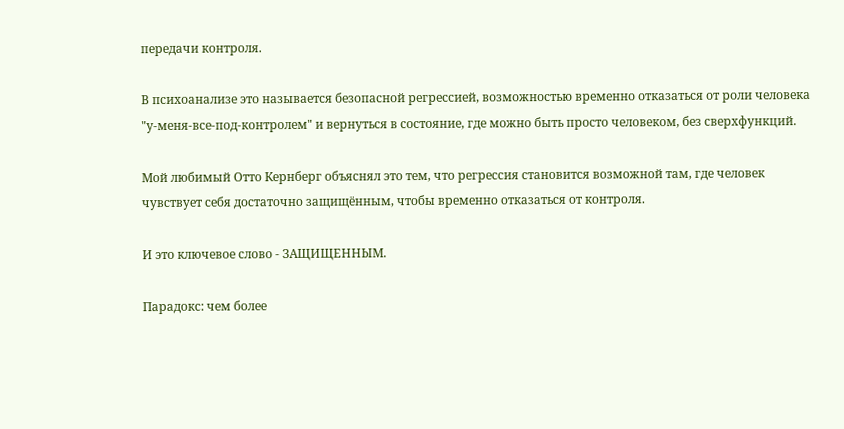передачи контроля.

В психоанализе это называется безопасной регрессией, возможностью временно отказаться от роли человека "у-меня-все-под-контролем" и вернуться в состояние, где можно быть просто человеком, без сверхфункций.

Мой любимый Отто Кернберг объяснял это тем, что регрессия становится возможной там, где человек чувствует себя достаточно защищённым, чтобы временно отказаться от контроля.

И это ключевое слово - ЗАЩИЩЕННЫМ.

Парадокс: чем более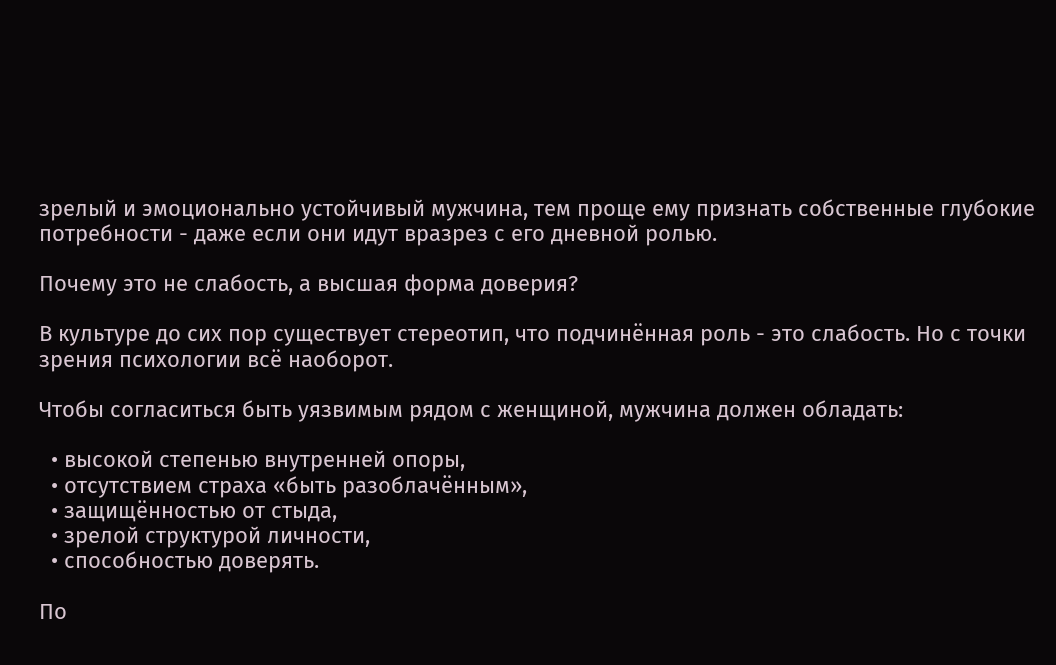зрелый и эмоционально устойчивый мужчина, тем проще ему признать собственные глубокие потребности - даже если они идут вразрез с его дневной ролью.

Почему это не слабость, а высшая форма доверия?

В культуре до сих пор существует стереотип, что подчинённая роль - это слабость. Но с точки зрения психологии всё наоборот.

Чтобы согласиться быть уязвимым рядом с женщиной, мужчина должен обладать:

  • высокой степенью внутренней опоры,
  • отсутствием страха «быть разоблачённым»,
  • защищённостью от стыда,
  • зрелой структурой личности,
  • способностью доверять.

По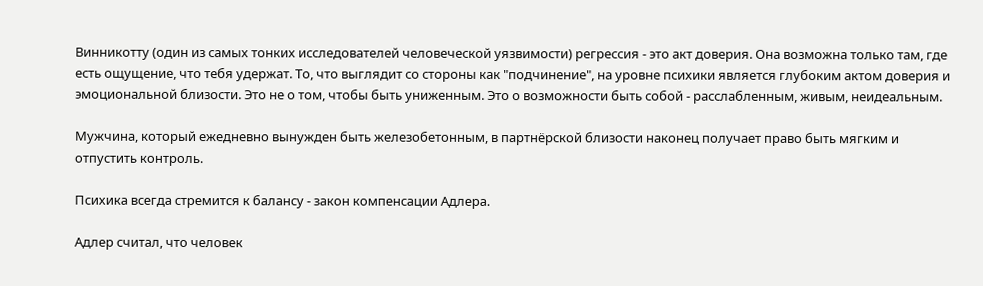Винникотту (один из самых тонких исследователей человеческой уязвимости) регрессия - это акт доверия. Она возможна только там, где есть ощущение, что тебя удержат. То, что выглядит со стороны как "подчинение", на уровне психики является глубоким актом доверия и эмоциональной близости. Это не о том, чтобы быть униженным. Это о возможности быть собой - расслабленным, живым, неидеальным.

Мужчина, который ежедневно вынужден быть железобетонным, в партнёрской близости наконец получает право быть мягким и отпустить контроль.

Психика всегда стремится к балансу - закон компенсации Адлера.

Адлер считал, что человек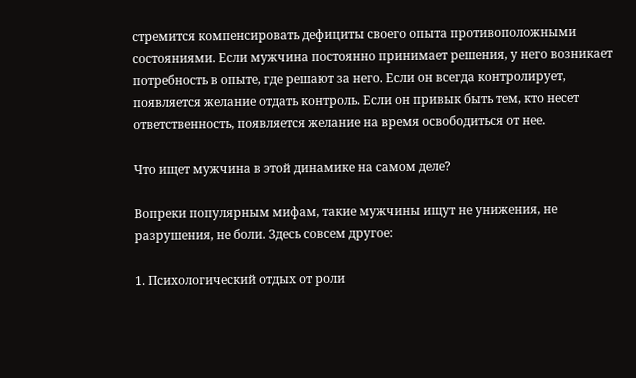стремится компенсировать дефициты своего опыта противоположными состояниями. Если мужчина постоянно принимает решения, у него возникает потребность в опыте, где решают за него. Если он всегда контролирует, появляется желание отдать контроль. Если он привык быть тем, кто несет ответственность, появляется желание на время освободиться от нее.

Что ищет мужчина в этой динамике на самом деле?

Вопреки популярным мифам, такие мужчины ищут не унижения, не разрушения, не боли. Здесь совсем другое:

1. Психологический отдых от роли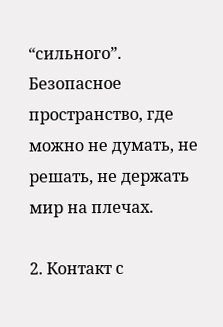“сильного”. Безопасное пространство, где можно не думать, не решать, не держать мир на плечах.

2. Контакт с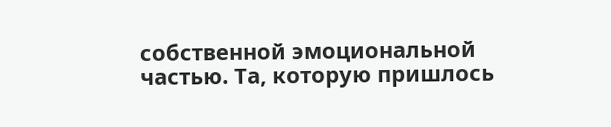собственной эмоциональной частью. Та, которую пришлось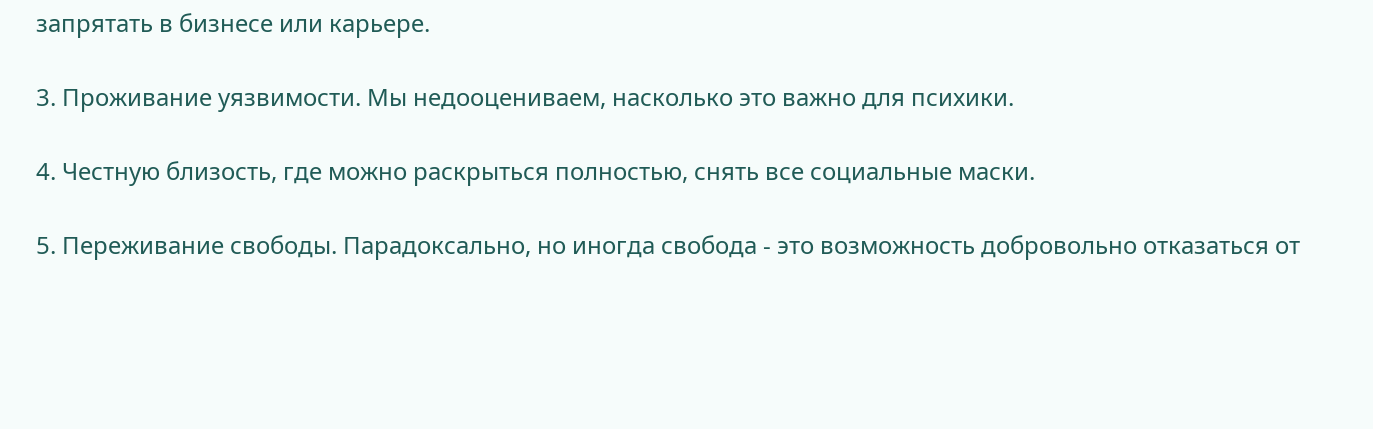запрятать в бизнесе или карьере.

3. Проживание уязвимости. Мы недооцениваем, насколько это важно для психики.

4. Честную близость, где можно раскрыться полностью, снять все социальные маски.

5. Переживание свободы. Парадоксально, но иногда свобода - это возможность добровольно отказаться от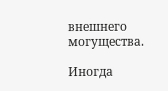внешнего могущества.

Иногда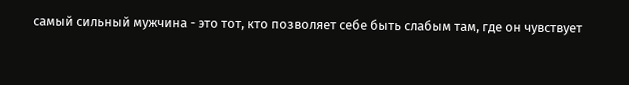самый сильный мужчина - это тот, кто позволяет себе быть слабым там, где он чувствует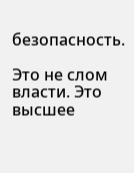безопасность.

Это не слом власти. Это высшее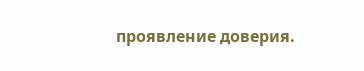проявление доверия.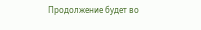Продолжение будет во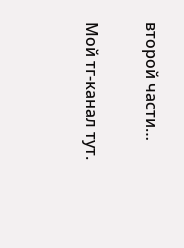второй части…

Мой тг-канал тут.